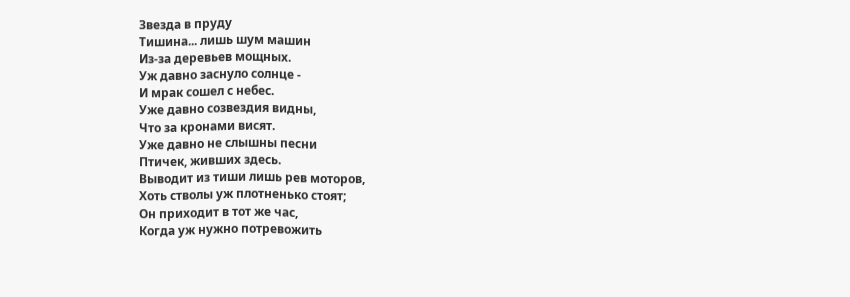Звезда в пруду
Тишина... лишь шум машин
Из-за деревьев мощных.
Уж давно заснуло солнце -
И мрак сошел с небес.
Уже давно созвездия видны,
Что за кронами висят.
Уже давно не слышны песни
Птичек, живших здесь.
Выводит из тиши лишь рев моторов,
Хоть стволы уж плотненько стоят;
Он приходит в тот же час,
Когда уж нужно потревожить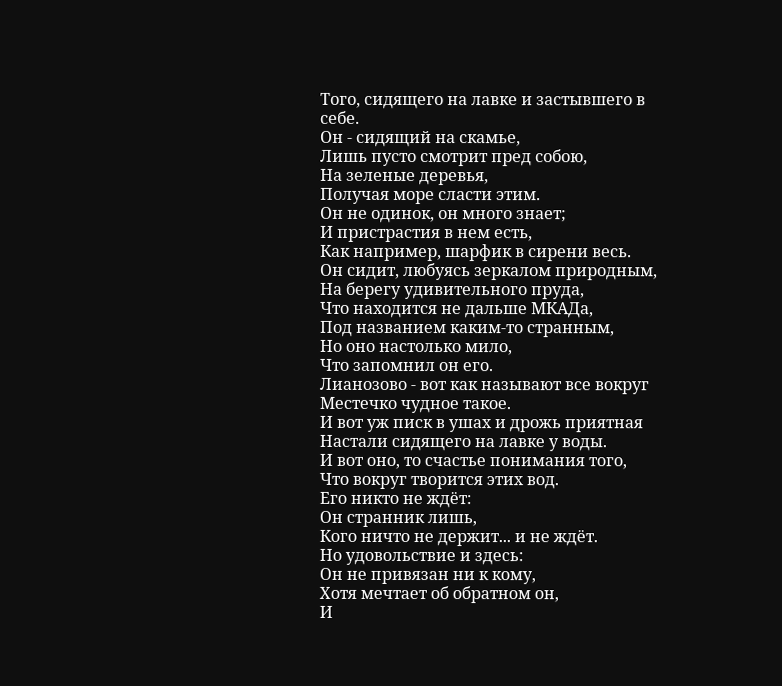Того, сидящего на лавке и застывшего в себе.
Он - сидящий на скамье,
Лишь пусто смотрит пред собою,
На зеленые деревья,
Получая море сласти этим.
Он не одинок, он много знает;
И пристрастия в нем есть,
Как например, шарфик в сирени весь.
Он сидит, любуясь зеркалом природным,
На берегу удивительного пруда,
Что находится не дальше МКАДа,
Под названием каким-то странным,
Но оно настолько мило,
Что запомнил он его.
Лианозово - вот как называют все вокруг
Местечко чудное такое.
И вот уж писк в ушах и дрожь приятная
Настали сидящего на лавке у воды.
И вот оно, то счастье понимания того,
Что вокруг творится этих вод.
Его никто не ждёт:
Он странник лишь,
Кого ничто не держит... и не ждёт.
Но удовольствие и здесь:
Он не привязан ни к кому,
Хотя мечтает об обратном он,
И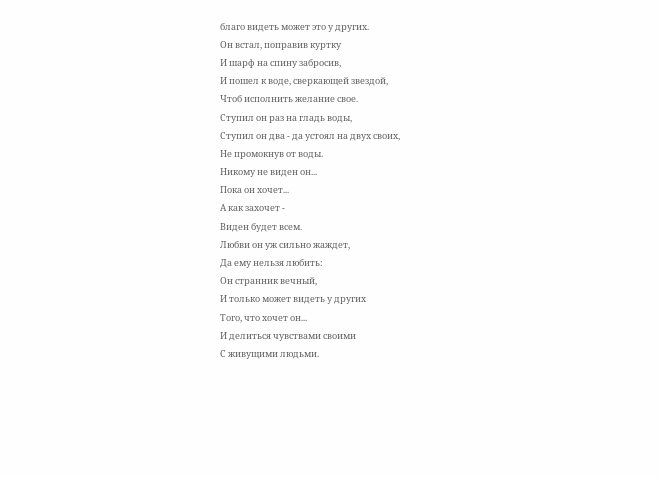благо видеть может это у других.
Он встал, поправив куртку
И шарф на спину забросив,
И пошел к воде, сверкающей звездой,
Чтоб исполнить желание свое.
Ступил он раз на гладь воды,
Ступил он два - да устоял на двух своих,
Не промокнув от воды.
Никому не виден он...
Пока он хочет...
А как захочет -
Виден будет всем.
Любви он уж сильно жаждет,
Да ему нельзя любить:
Он странник вечный,
И только может видеть у других
Того, что хочет он...
И делиться чувствами своими
С живущими людьми.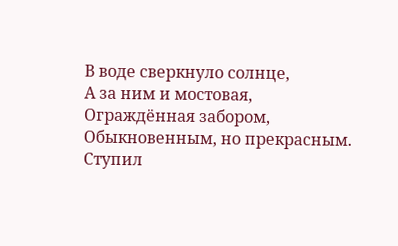В воде сверкнуло солнце,
А за ним и мостовая,
Ограждённая забором,
Обыкновенным, но прекрасным.
Ступил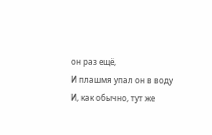он раз ещё,
И плашмя упал он в воду
И, как обычно, тут же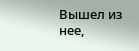Вышел из нее,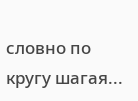словно по кругу шагая...